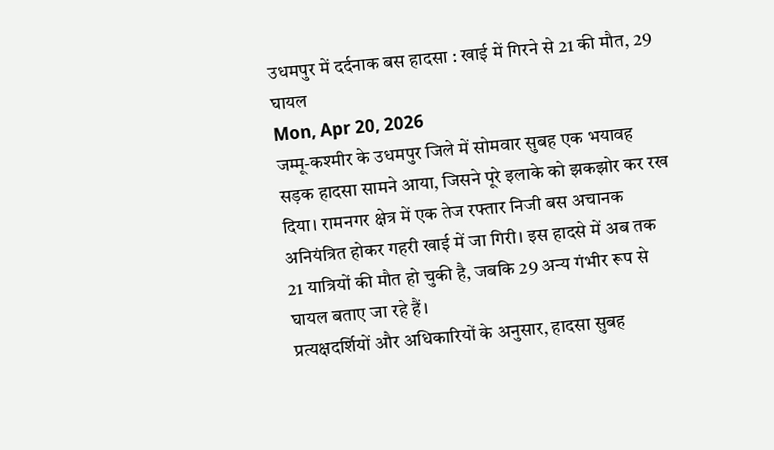उधमपुर में दर्दनाक बस हादसा : खाई में गिरने से 21 की मौत, 29 घायल
Mon, Apr 20, 2026
जम्मू-कश्मीर के उधमपुर जिले में सोमवार सुबह एक भयावह सड़क हादसा सामने आया, जिसने पूरे इलाके को झकझोर कर रख दिया। रामनगर क्षेत्र में एक तेज रफ्तार निजी बस अचानक अनियंत्रित होकर गहरी खाई में जा गिरी। इस हादसे में अब तक 21 यात्रियों की मौत हो चुकी है, जबकि 29 अन्य गंभीर रूप से घायल बताए जा रहे हैं।
प्रत्यक्षदर्शियों और अधिकारियों के अनुसार, हादसा सुबह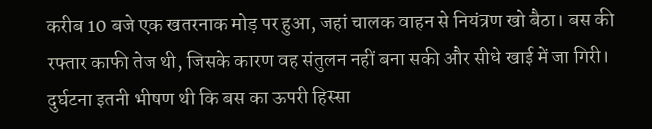करीब 10 बजे एक खतरनाक मोड़ पर हुआ, जहां चालक वाहन से नियंत्रण खो बैठा। बस की रफ्तार काफी तेज थी, जिसके कारण वह संतुलन नहीं बना सकी और सीधे खाई में जा गिरी। दुर्घटना इतनी भीषण थी कि बस का ऊपरी हिस्सा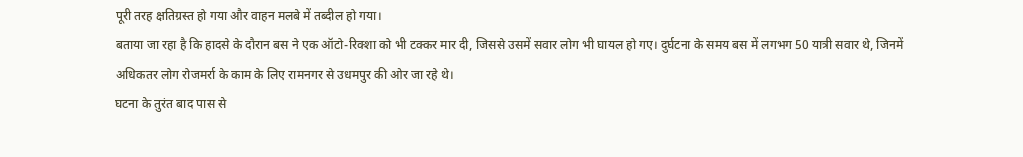पूरी तरह क्षतिग्रस्त हो गया और वाहन मलबे में तब्दील हो गया।
बताया जा रहा है कि हादसे के दौरान बस ने एक ऑटो-रिक्शा को भी टक्कर मार दी, जिससे उसमें सवार लोग भी घायल हो गए। दुर्घटना के समय बस में लगभग 50 यात्री सवार थे, जिनमें अधिकतर लोग रोजमर्रा के काम के लिए रामनगर से उधमपुर की ओर जा रहे थे।
घटना के तुरंत बाद पास से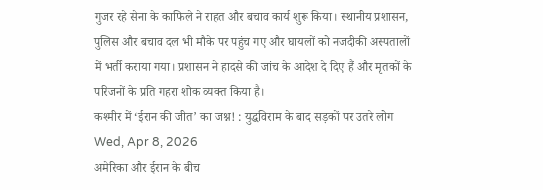गुजर रहे सेना के काफिले ने राहत और बचाव कार्य शुरू किया। स्थानीय प्रशासन, पुलिस और बचाव दल भी मौके पर पहुंच गए और घायलों को नजदीकी अस्पतालों में भर्ती कराया गया। प्रशासन ने हादसे की जांच के आदेश दे दिए हैं और मृतकों के परिजनों के प्रति गहरा शोक व्यक्त किया है।
कश्मीर में ‘ईरान की जीत’ का जश्न! : युद्धविराम के बाद सड़कों पर उतरे लोग
Wed, Apr 8, 2026
अमेरिका और ईरान के बीच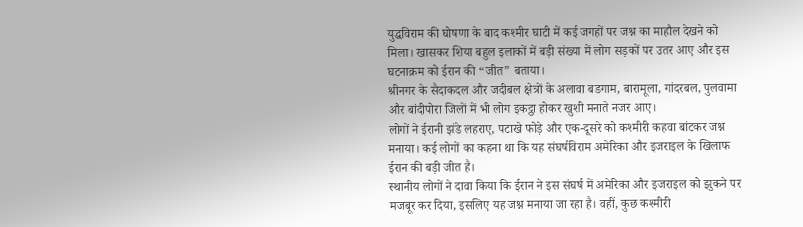युद्धविराम की घोषणा के बाद कश्मीर घाटी में कई जगहों पर जश्न का माहौल देखने को मिला। खासकर शिया बहुल इलाकों में बड़ी संख्या में लोग सड़कों पर उतर आए और इस घटनाक्रम को ईरान की “जीत” बताया।
श्रीनगर के सैदाकदल और जदीबल क्षेत्रों के अलावा बडगाम, बारामूला, गांदरबल, पुलवामा और बांदीपोरा जिलों में भी लोग इकट्ठा होकर खुशी मनाते नजर आए।
लोगों ने ईरानी झंडे लहराए, पटाखे फोड़े और एक-दूसरे को कश्मीरी कहवा बांटकर जश्न मनाया। कई लोगों का कहना था कि यह संघर्षविराम अमेरिका और इजराइल के खिलाफ ईरान की बड़ी जीत है।
स्थानीय लोगों ने दावा किया कि ईरान ने इस संघर्ष में अमेरिका और इजराइल को झुकने पर मजबूर कर दिया, इसलिए यह जश्न मनाया जा रहा है। वहीं, कुछ कश्मीरी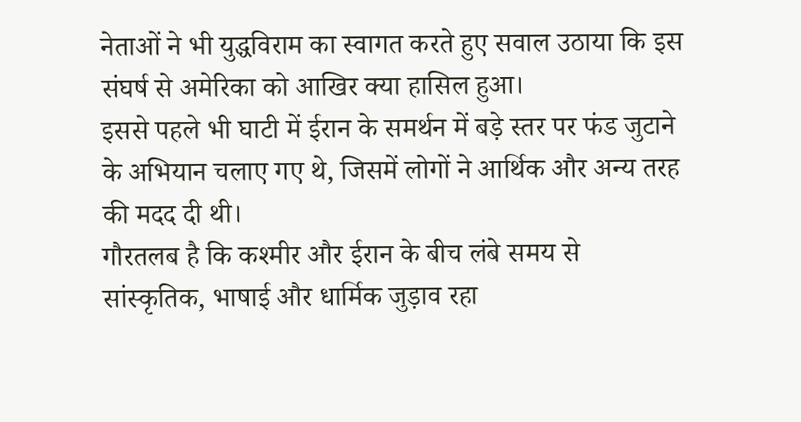नेताओं ने भी युद्धविराम का स्वागत करते हुए सवाल उठाया कि इस संघर्ष से अमेरिका को आखिर क्या हासिल हुआ।
इससे पहले भी घाटी में ईरान के समर्थन में बड़े स्तर पर फंड जुटाने के अभियान चलाए गए थे, जिसमें लोगों ने आर्थिक और अन्य तरह की मदद दी थी।
गौरतलब है कि कश्मीर और ईरान के बीच लंबे समय से सांस्कृतिक, भाषाई और धार्मिक जुड़ाव रहा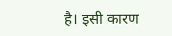है। इसी कारण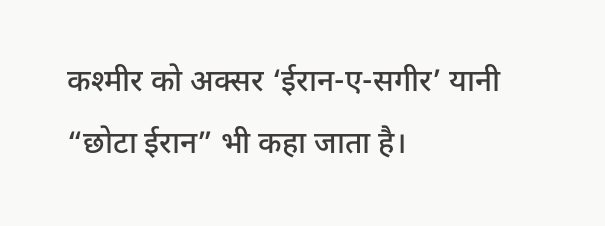कश्मीर को अक्सर ‘ईरान-ए-सगीर’ यानी “छोटा ईरान” भी कहा जाता है।